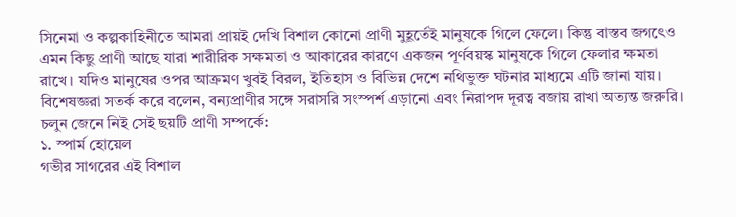সিনেমা ও কল্পকাহিনীতে আমরা প্রায়ই দেখি বিশাল কোনো প্রাণী মুহূর্তেই মানুষকে গিলে ফেলে। কিন্তু বাস্তব জগৎেও এমন কিছু প্রাণী আছে যারা শারীরিক সক্ষমতা ও আকারের কারণে একজন পূর্ণবয়স্ক মানুষকে গিলে ফেলার ক্ষমতা রাখে। যদিও মানুষের ওপর আক্রমণ খুবই বিরল, ইতিহাস ও বিভিন্ন দেশে নথিভুক্ত ঘটনার মাধ্যমে এটি জানা যায়।
বিশেষজ্ঞরা সতর্ক করে বলেন, বন্যপ্রাণীর সঙ্গে সরাসরি সংস্পর্শ এড়ানো এবং নিরাপদ দূরত্ব বজায় রাখা অত্যন্ত জরুরি।
চলুন জেনে নিই সেই ছয়টি প্রাণী সম্পর্কে:
১. স্পার্ম হোয়েল
গভীর সাগরের এই বিশাল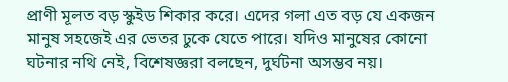প্রাণী মূলত বড় স্কুইড শিকার করে। এদের গলা এত বড় যে একজন মানুষ সহজেই এর ভেতর ঢুকে যেতে পারে। যদিও মানুষের কোনো ঘটনার নথি নেই, বিশেষজ্ঞরা বলছেন, দুর্ঘটনা অসম্ভব নয়।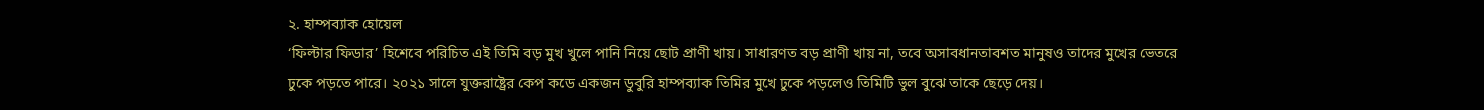২. হাম্পব্যাক হোয়েল
‘ফিল্টার ফিডার’ হিশেবে পরিচিত এই তিমি বড় মুখ খুলে পানি নিয়ে ছোট প্রাণী খায়। সাধারণত বড় প্রাণী খায় না, তবে অসাবধানতাবশত মানুষও তাদের মুখের ভেতরে ঢুকে পড়তে পারে। ২০২১ সালে যুক্তরাষ্ট্রের কেপ কডে একজন ডুবুরি হাম্পব্যাক তিমির মুখে ঢুকে পড়লেও তিমিটি ভুল বুঝে তাকে ছেড়ে দেয়।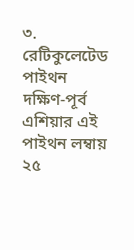৩. রেটিকুলেটেড পাইথন
দক্ষিণ-পূর্ব এশিয়ার এই পাইথন লম্বায় ২৫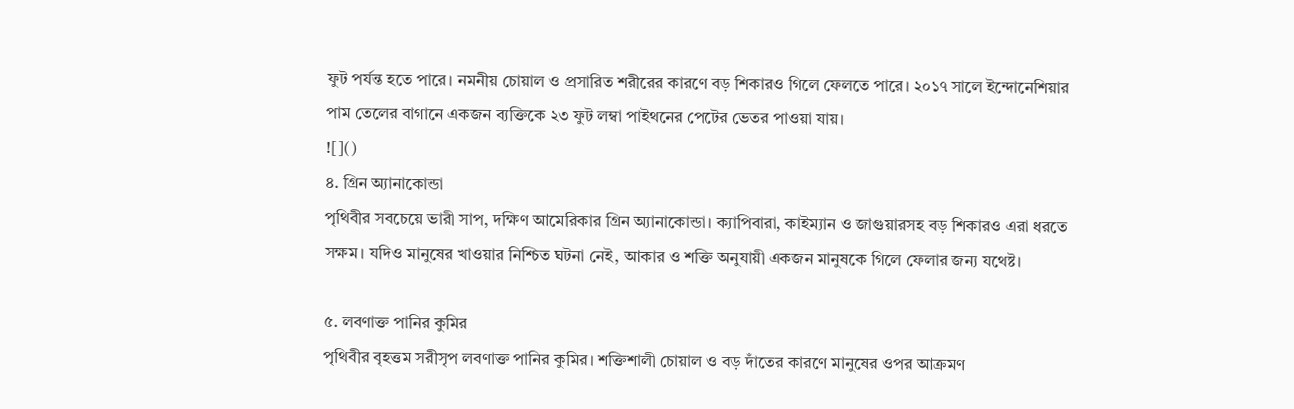ফুট পর্যন্ত হতে পারে। নমনীয় চোয়াল ও প্রসারিত শরীরের কারণে বড় শিকারও গিলে ফেলতে পারে। ২০১৭ সালে ইন্দোনেশিয়ার পাম তেলের বাগানে একজন ব্যক্তিকে ২৩ ফুট লম্বা পাইথনের পেটের ভেতর পাওয়া যায়।
![]()
৪. গ্রিন অ্যানাকোন্ডা
পৃথিবীর সবচেয়ে ভারী সাপ, দক্ষিণ আমেরিকার গ্রিন অ্যানাকোন্ডা। ক্যাপিবারা, কাইম্যান ও জাগুয়ারসহ বড় শিকারও এরা ধরতে সক্ষম। যদিও মানুষের খাওয়ার নিশ্চিত ঘটনা নেই, আকার ও শক্তি অনুযায়ী একজন মানুষকে গিলে ফেলার জন্য যথেষ্ট।

৫. লবণাক্ত পানির কুমির
পৃথিবীর বৃহত্তম সরীসৃপ লবণাক্ত পানির কুমির। শক্তিশালী চোয়াল ও বড় দাঁতের কারণে মানুষের ওপর আক্রমণ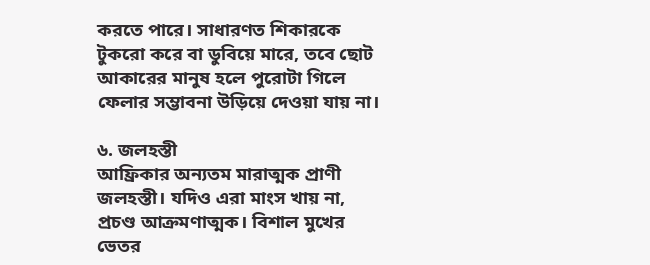করতে পারে। সাধারণত শিকারকে টুকরো করে বা ডুবিয়ে মারে, তবে ছোট আকারের মানুষ হলে পুরোটা গিলে ফেলার সম্ভাবনা উড়িয়ে দেওয়া যায় না।

৬. জলহস্তী
আফ্রিকার অন্যতম মারাত্মক প্রাণী জলহস্তী। যদিও এরা মাংস খায় না, প্রচণ্ড আক্রমণাত্মক। বিশাল মুখের ভেতর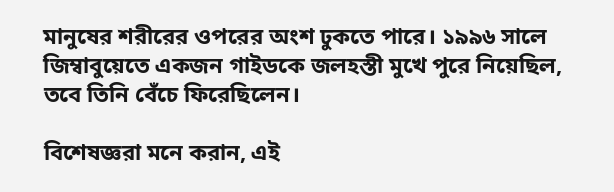মানুষের শরীরের ওপরের অংশ ঢুকতে পারে। ১৯৯৬ সালে জিম্বাবুয়েতে একজন গাইডকে জলহস্তী মুখে পুরে নিয়েছিল, তবে তিনি বেঁচে ফিরেছিলেন।

বিশেষজ্ঞরা মনে করান, এই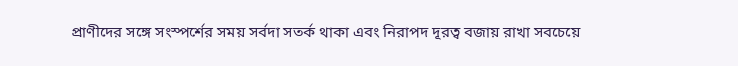প্রাণীদের সঙ্গে সংস্পর্শের সময় সর্বদা সতর্ক থাকা এবং নিরাপদ দূরত্ব বজায় রাখা সবচেয়ে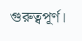গুরুত্বপূর্ণ।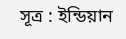সূত্র : ইন্ডিয়ান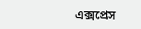এক্সপ্রেস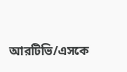আরটিভি/এসকে